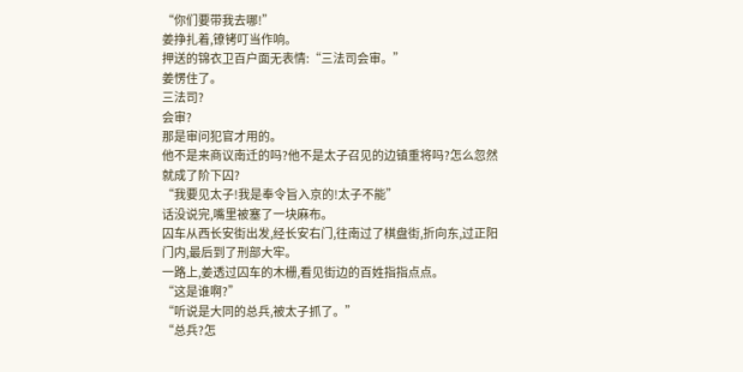“你们要带我去哪!”
姜挣扎着,镣铐叮当作响。
押送的锦衣卫百户面无表情:“三法司会审。”
姜愣住了。
三法司?
会审?
那是审问犯官才用的。
他不是来商议南迁的吗?他不是太子召见的边镇重将吗?怎么忽然就成了阶下囚?
“我要见太子!我是奉令旨入京的!太子不能”
话没说完,嘴里被塞了一块麻布。
囚车从西长安街出发,经长安右门,往南过了棋盘街,折向东,过正阳门内,最后到了刑部大牢。
一路上,姜透过囚车的木栅,看见街边的百姓指指点点。
“这是谁啊?”
“听说是大同的总兵,被太子抓了。”
“总兵?怎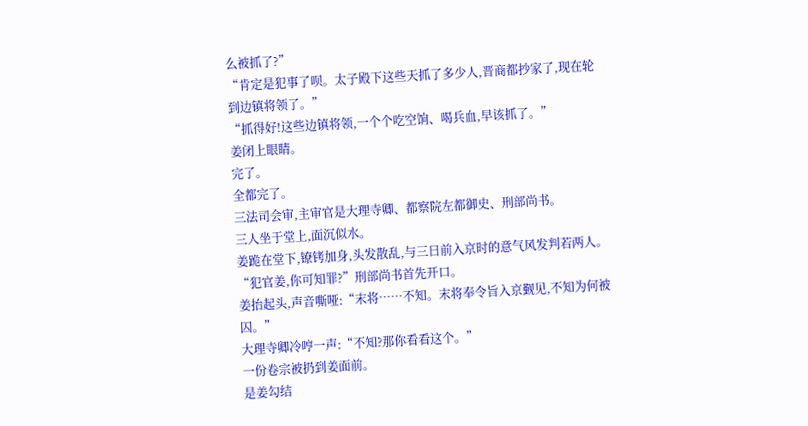么被抓了?”
“肯定是犯事了呗。太子殿下这些天抓了多少人,晋商都抄家了,现在轮到边镇将领了。”
“抓得好!这些边镇将领,一个个吃空饷、喝兵血,早该抓了。”
姜闭上眼睛。
完了。
全都完了。
三法司会审,主审官是大理寺卿、都察院左都御史、刑部尚书。
三人坐于堂上,面沉似水。
姜跪在堂下,镣铐加身,头发散乱,与三日前入京时的意气风发判若两人。
“犯官姜,你可知罪?”刑部尚书首先开口。
姜抬起头,声音嘶哑:“末将……不知。末将奉令旨入京觐见,不知为何被囚。”
大理寺卿冷哼一声:“不知?那你看看这个。”
一份卷宗被扔到姜面前。
是姜勾结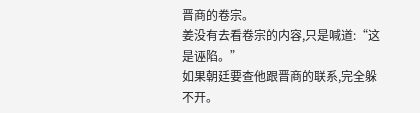晋商的卷宗。
姜没有去看卷宗的内容,只是喊道:“这是诬陷。”
如果朝廷要查他跟晋商的联系,完全躲不开。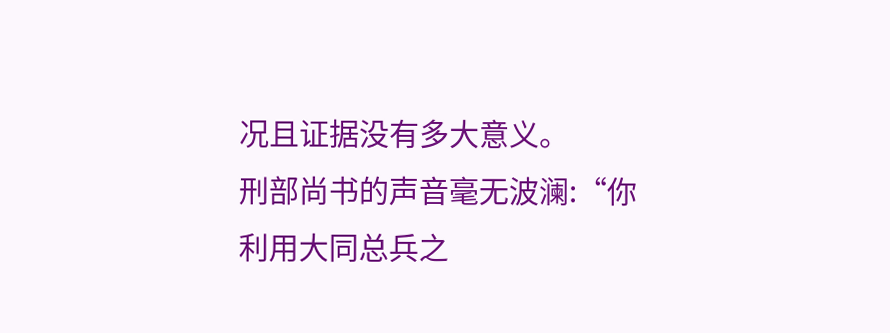况且证据没有多大意义。
刑部尚书的声音毫无波澜:“你利用大同总兵之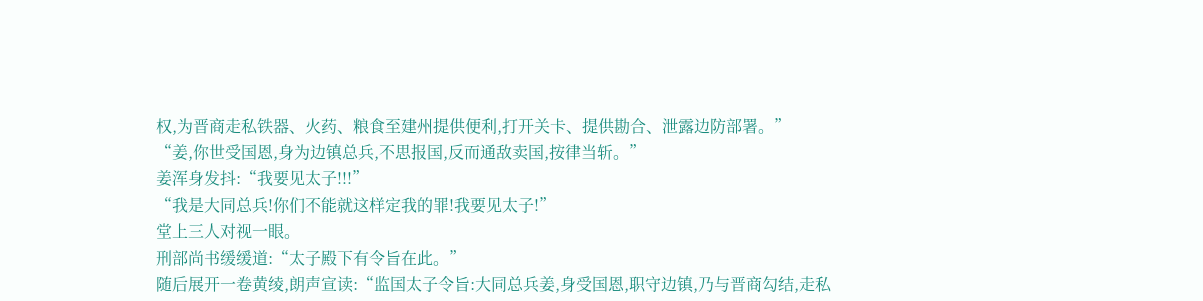权,为晋商走私铁器、火药、粮食至建州提供便利,打开关卡、提供勘合、泄露边防部署。”
“姜,你世受国恩,身为边镇总兵,不思报国,反而通敌卖国,按律当斩。”
姜浑身发抖:“我要见太子!!!”
“我是大同总兵!你们不能就这样定我的罪!我要见太子!”
堂上三人对视一眼。
刑部尚书缓缓道:“太子殿下有令旨在此。”
随后展开一卷黄绫,朗声宣读:“监国太子令旨:大同总兵姜,身受国恩,职守边镇,乃与晋商勾结,走私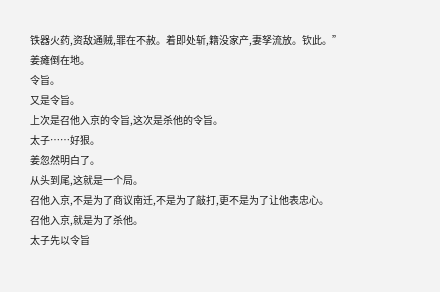铁器火药,资敌通贼,罪在不赦。着即处斩,籍没家产,妻孥流放。钦此。”
姜瘫倒在地。
令旨。
又是令旨。
上次是召他入京的令旨,这次是杀他的令旨。
太子……好狠。
姜忽然明白了。
从头到尾,这就是一个局。
召他入京,不是为了商议南迁,不是为了敲打,更不是为了让他表忠心。
召他入京,就是为了杀他。
太子先以令旨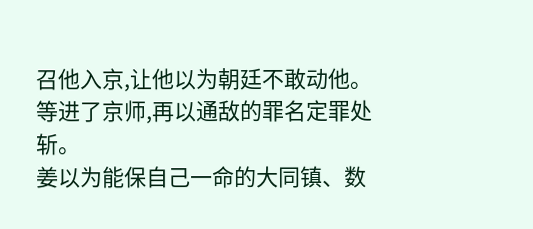召他入京,让他以为朝廷不敢动他。
等进了京师,再以通敌的罪名定罪处斩。
姜以为能保自己一命的大同镇、数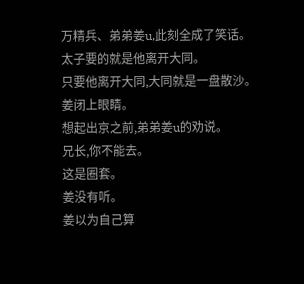万精兵、弟弟姜u,此刻全成了笑话。
太子要的就是他离开大同。
只要他离开大同,大同就是一盘散沙。
姜闭上眼睛。
想起出京之前,弟弟姜u的劝说。
兄长,你不能去。
这是圈套。
姜没有听。
姜以为自己算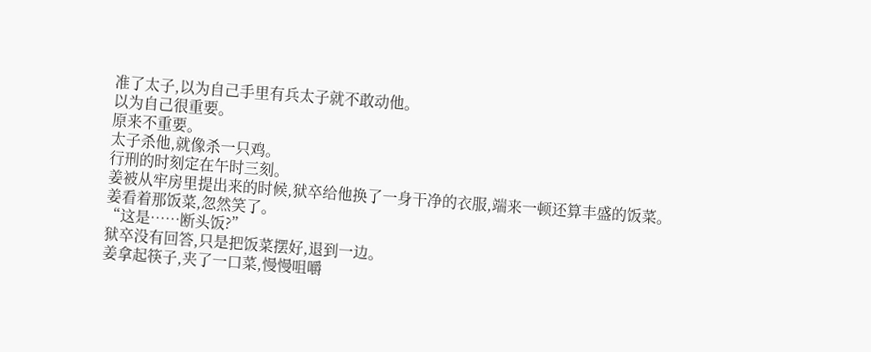准了太子,以为自己手里有兵太子就不敢动他。
以为自己很重要。
原来不重要。
太子杀他,就像杀一只鸡。
行刑的时刻定在午时三刻。
姜被从牢房里提出来的时候,狱卒给他换了一身干净的衣服,端来一顿还算丰盛的饭菜。
姜看着那饭菜,忽然笑了。
“这是……断头饭?”
狱卒没有回答,只是把饭菜摆好,退到一边。
姜拿起筷子,夹了一口菜,慢慢咀嚼